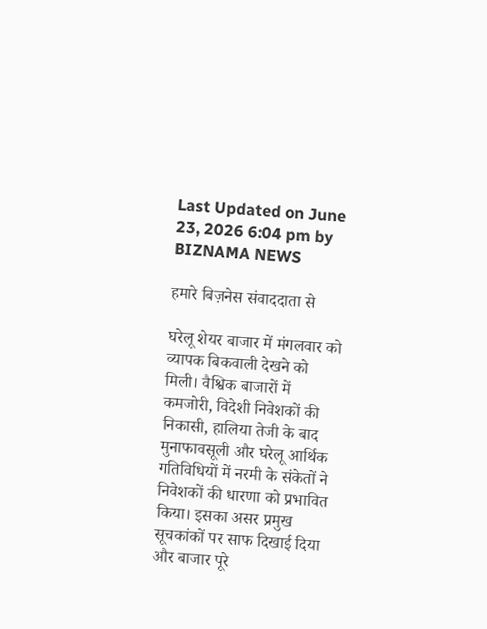Last Updated on June 23, 2026 6:04 pm by BIZNAMA NEWS

हमारे बिज़नेस संवाददाता से

घरेलू शेयर बाजार में मंगलवार को व्यापक बिकवाली देखने को मिली। वैश्विक बाजारों में कमजोरी, विदेशी निवेशकों की निकासी, हालिया तेजी के बाद मुनाफावसूली और घरेलू आर्थिक गतिविधियों में नरमी के संकेतों ने निवेशकों की धारणा को प्रभावित किया। इसका असर प्रमुख सूचकांकों पर साफ दिखाई दिया और बाजार पूरे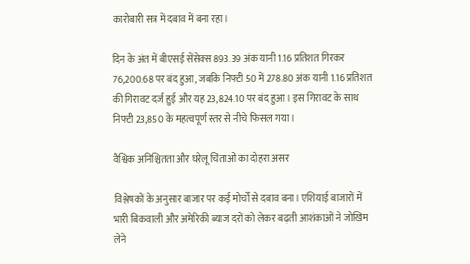कारोबारी सत्र में दबाव में बना रहा।

दिन के अंत में बीएसई सेंसेक्स 893.39 अंक यानी 1.16 प्रतिशत गिरकर 76,200.68 पर बंद हुआ, जबकि निफ्टी 50 में 278.80 अंक यानी 1.16 प्रतिशत की गिरावट दर्ज हुई और यह 23,824.10 पर बंद हुआ। इस गिरावट के साथ निफ्टी 23,850 के महत्वपूर्ण स्तर से नीचे फिसल गया।

वैश्विक अनिश्चितता और घरेलू चिंताओं का दोहरा असर

विश्लेषकों के अनुसार बाजार पर कई मोर्चों से दबाव बना। एशियाई बाजारों में भारी बिकवाली और अमेरिकी ब्याज दरों को लेकर बढ़ती आशंकाओं ने जोखिम लेने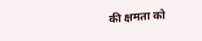की क्षमता को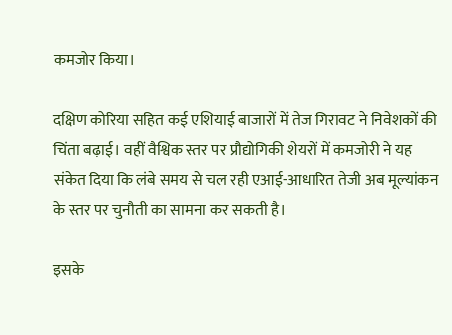कमजोर किया।

दक्षिण कोरिया सहित कई एशियाई बाजारों में तेज गिरावट ने निवेशकों की चिंता बढ़ाई। वहीं वैश्विक स्तर पर प्रौद्योगिकी शेयरों में कमजोरी ने यह संकेत दिया कि लंबे समय से चल रही एआई-आधारित तेजी अब मूल्यांकन के स्तर पर चुनौती का सामना कर सकती है।

इसके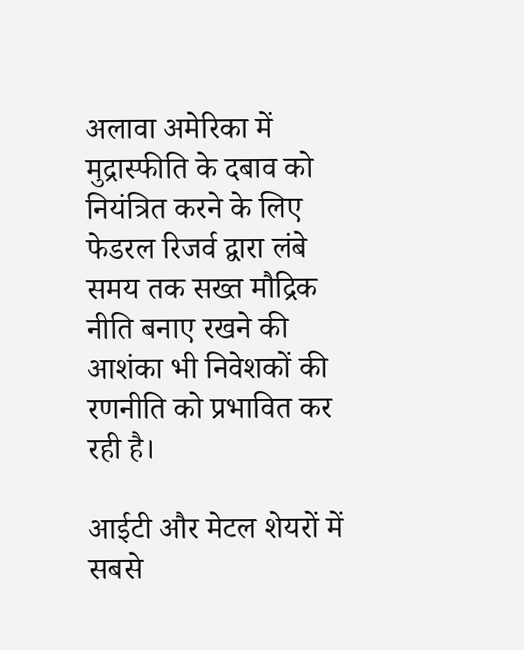अलावा अमेरिका में मुद्रास्फीति के दबाव को नियंत्रित करने के लिए फेडरल रिजर्व द्वारा लंबे समय तक सख्त मौद्रिक नीति बनाए रखने की आशंका भी निवेशकों की रणनीति को प्रभावित कर रही है।

आईटी और मेटल शेयरों में सबसे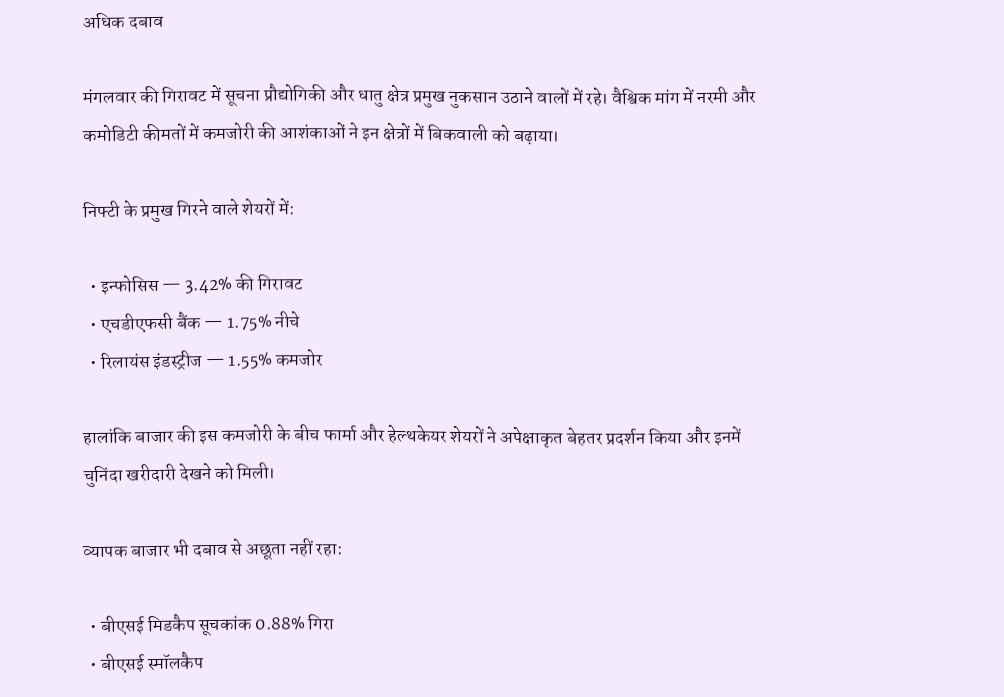अधिक दबाव

मंगलवार की गिरावट में सूचना प्रौद्योगिकी और धातु क्षेत्र प्रमुख नुकसान उठाने वालों में रहे। वैश्विक मांग में नरमी और कमोडिटी कीमतों में कमजोरी की आशंकाओं ने इन क्षेत्रों में बिकवाली को बढ़ाया।

निफ्टी के प्रमुख गिरने वाले शेयरों में:

  • इन्फोसिस — 3.42% की गिरावट
  • एचडीएफसी बैंक — 1.75% नीचे
  • रिलायंस इंडस्ट्रीज — 1.55% कमजोर

हालांकि बाजार की इस कमजोरी के बीच फार्मा और हेल्थकेयर शेयरों ने अपेक्षाकृत बेहतर प्रदर्शन किया और इनमें चुनिंदा खरीदारी देखने को मिली।

व्यापक बाजार भी दबाव से अछूता नहीं रहा:

  • बीएसई मिडकैप सूचकांक 0.88% गिरा
  • बीएसई स्मॉलकैप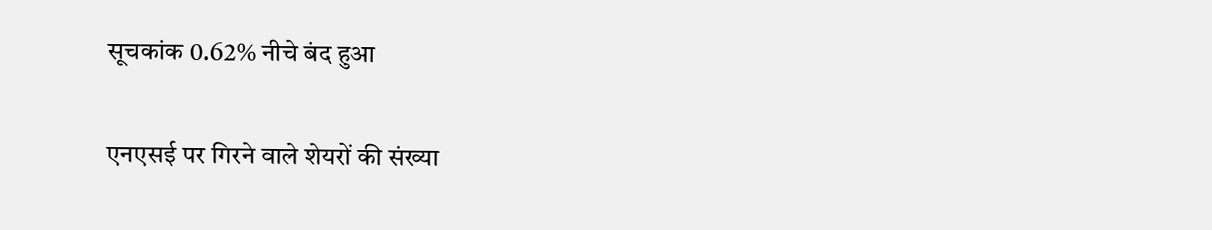सूचकांक 0.62% नीचे बंद हुआ

एनएसई पर गिरने वाले शेयरों की संख्या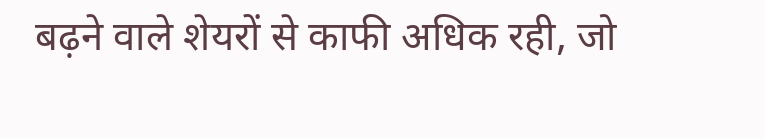बढ़ने वाले शेयरों से काफी अधिक रही, जो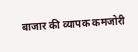बाजार की व्यापक कमजोरी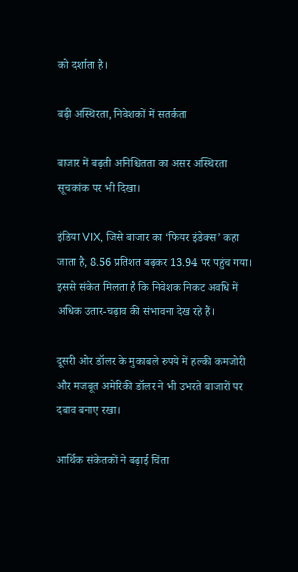को दर्शाता है।

बढ़ी अस्थिरता, निवेशकों में सतर्कता

बाजार में बढ़ती अनिश्चितता का असर अस्थिरता सूचकांक पर भी दिखा।

इंडिया VIX, जिसे बाजार का ‘फियर इंडेक्स’ कहा जाता है, 8.56 प्रतिशत बढ़कर 13.94 पर पहुंच गया। इससे संकेत मिलता है कि निवेशक निकट अवधि में अधिक उतार-चढ़ाव की संभावना देख रहे हैं।

दूसरी ओर डॉलर के मुकाबले रुपये में हल्की कमजोरी और मजबूत अमेरिकी डॉलर ने भी उभरते बाजारों पर दबाव बनाए रखा।

आर्थिक संकेतकों ने बढ़ाई चिंता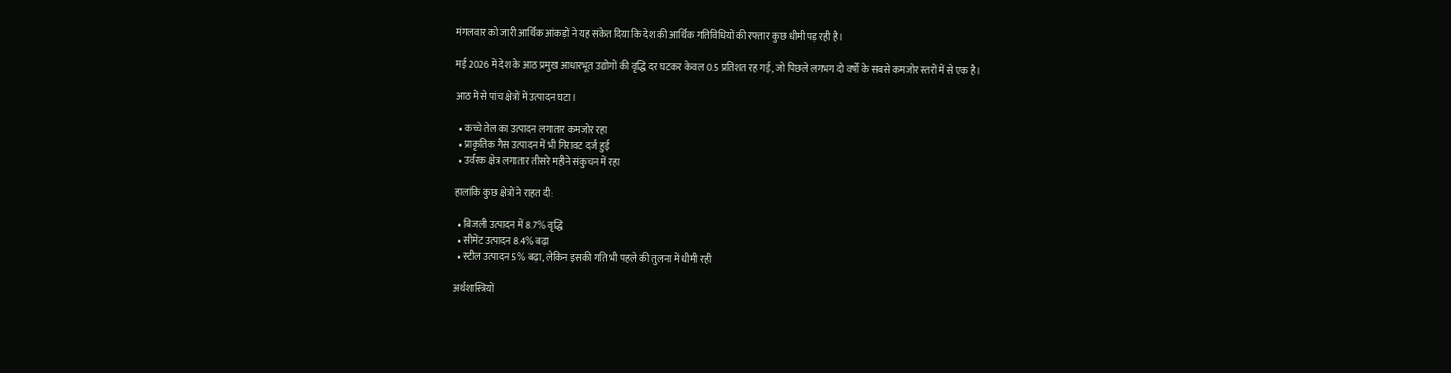मंगलवार को जारी आर्थिक आंकड़ों ने यह संकेत दिया कि देश की आर्थिक गतिविधियों की रफ्तार कुछ धीमी पड़ रही है।

मई 2026 में देश के आठ प्रमुख आधारभूत उद्योगों की वृद्धि दर घटकर केवल 0.5 प्रतिशत रह गई, जो पिछले लगभग दो वर्षों के सबसे कमजोर स्तरों में से एक है।

आठ में से पांच क्षेत्रों में उत्पादन घटा।

  • कच्चे तेल का उत्पादन लगातार कमजोर रहा
  • प्राकृतिक गैस उत्पादन में भी गिरावट दर्ज हुई
  • उर्वरक क्षेत्र लगातार तीसरे महीने संकुचन में रहा

हालांकि कुछ क्षेत्रों ने राहत दी:

  • बिजली उत्पादन में 8.7% वृद्धि
  • सीमेंट उत्पादन 8.4% बढ़ा
  • स्टील उत्पादन 5% बढ़ा, लेकिन इसकी गति भी पहले की तुलना में धीमी रही

अर्थशास्त्रियों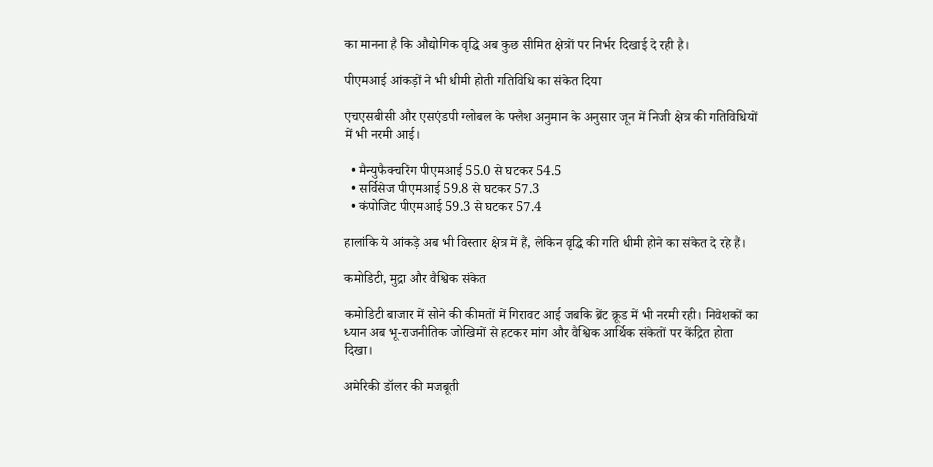का मानना है कि औद्योगिक वृद्धि अब कुछ सीमित क्षेत्रों पर निर्भर दिखाई दे रही है।

पीएमआई आंकड़ों ने भी धीमी होती गतिविधि का संकेत दिया

एचएसबीसी और एसएंडपी ग्लोबल के फ्लैश अनुमान के अनुसार जून में निजी क्षेत्र की गतिविधियों में भी नरमी आई।

  • मैन्युफैक्चरिंग पीएमआई 55.0 से घटकर 54.5
  • सर्विसेज पीएमआई 59.8 से घटकर 57.3
  • कंपोजिट पीएमआई 59.3 से घटकर 57.4

हालांकि ये आंकड़े अब भी विस्तार क्षेत्र में हैं, लेकिन वृद्धि की गति धीमी होने का संकेत दे रहे हैं।

कमोडिटी, मुद्रा और वैश्विक संकेत

कमोडिटी बाजार में सोने की कीमतों में गिरावट आई जबकि ब्रेंट क्रूड में भी नरमी रही। निवेशकों का ध्यान अब भू-राजनीतिक जोखिमों से हटकर मांग और वैश्विक आर्थिक संकेतों पर केंद्रित होता दिखा।

अमेरिकी डॉलर की मजबूती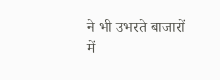ने भी उभरते बाजारों में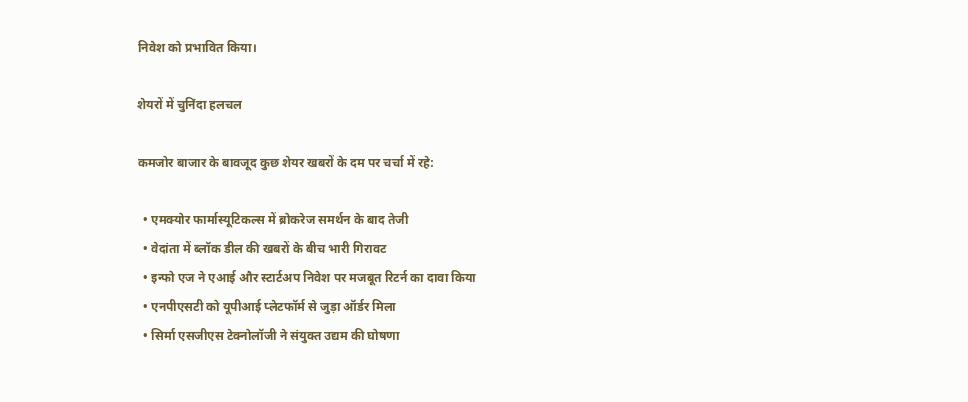निवेश को प्रभावित किया।

शेयरों में चुनिंदा हलचल

कमजोर बाजार के बावजूद कुछ शेयर खबरों के दम पर चर्चा में रहे:

  • एमक्योर फार्मास्यूटिकल्स में ब्रोकरेज समर्थन के बाद तेजी
  • वेदांता में ब्लॉक डील की खबरों के बीच भारी गिरावट
  • इन्फो एज ने एआई और स्टार्टअप निवेश पर मजबूत रिटर्न का दावा किया
  • एनपीएसटी को यूपीआई प्लेटफॉर्म से जुड़ा ऑर्डर मिला
  • सिर्मा एसजीएस टेक्नोलॉजी ने संयुक्त उद्यम की घोषणा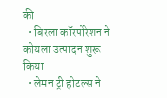की
  • बिरला कॉरपोरेशन ने कोयला उत्पादन शुरू किया
  • लेमन ट्री होटल्स ने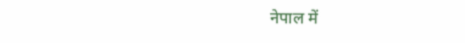नेपाल में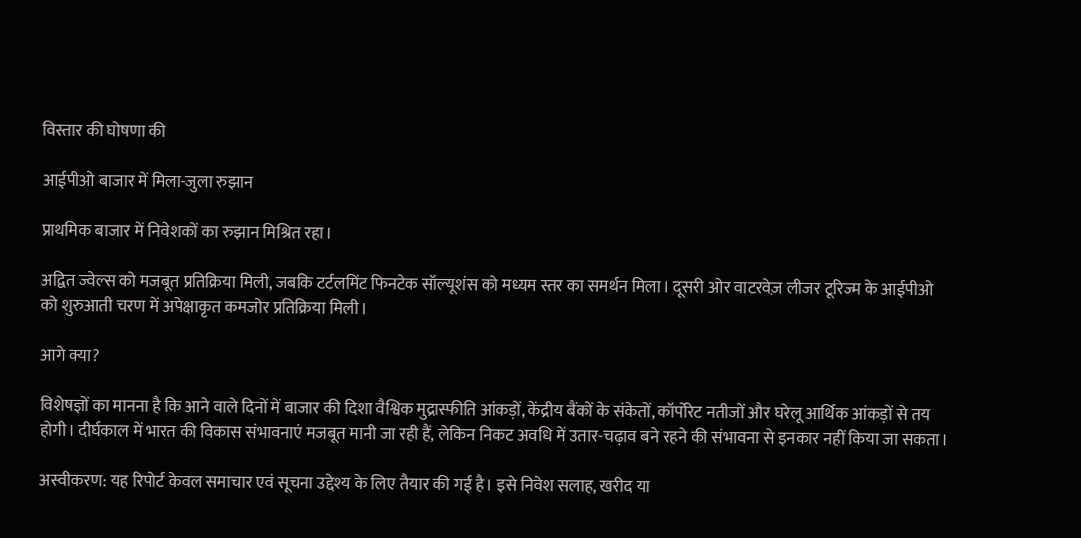विस्तार की घोषणा की

आईपीओ बाजार में मिला-जुला रुझान

प्राथमिक बाजार में निवेशकों का रुझान मिश्रित रहा।

अद्वित ज्वेल्स को मजबूत प्रतिक्रिया मिली, जबकि टर्टलमिंट फिनटेक सॉल्यूशंस को मध्यम स्तर का समर्थन मिला। दूसरी ओर वाटरवेज़ लीजर टूरिज्म के आईपीओ को शुरुआती चरण में अपेक्षाकृत कमजोर प्रतिक्रिया मिली।

आगे क्या?

विशेषज्ञों का मानना है कि आने वाले दिनों में बाजार की दिशा वैश्विक मुद्रास्फीति आंकड़ों, केंद्रीय बैंकों के संकेतों, कॉर्पोरेट नतीजों और घरेलू आर्थिक आंकड़ों से तय होगी। दीर्घकाल में भारत की विकास संभावनाएं मजबूत मानी जा रही हैं, लेकिन निकट अवधि में उतार-चढ़ाव बने रहने की संभावना से इनकार नहीं किया जा सकता।

अस्वीकरण: यह रिपोर्ट केवल समाचार एवं सूचना उद्देश्य के लिए तैयार की गई है। इसे निवेश सलाह, खरीद या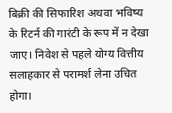बिक्री की सिफारिश अथवा भविष्य के रिटर्न की गारंटी के रूप में न देखा जाए। निवेश से पहले योग्य वित्तीय सलाहकार से परामर्श लेना उचित होगा।